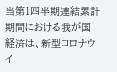当第1四半期連結累計期間における我が国経済は、新型コロナウイ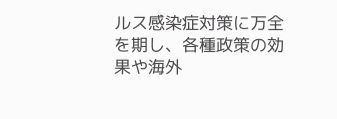ルス感染症対策に万全を期し、各種政策の効果や海外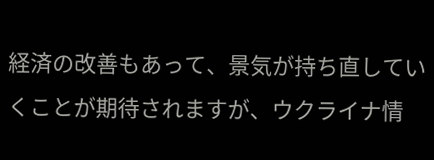経済の改善もあって、景気が持ち直していくことが期待されますが、ウクライナ情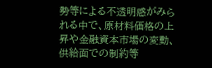勢等による不透明感がみられる中で、原材料価格の上昇や金融資本市場の変動、供給面での制約等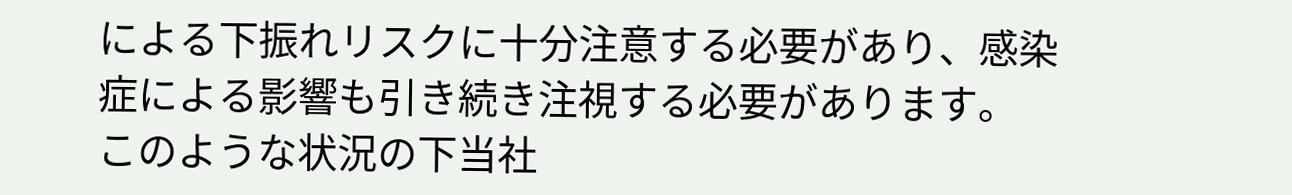による下振れリスクに十分注意する必要があり、感染症による影響も引き続き注視する必要があります。
このような状況の下当社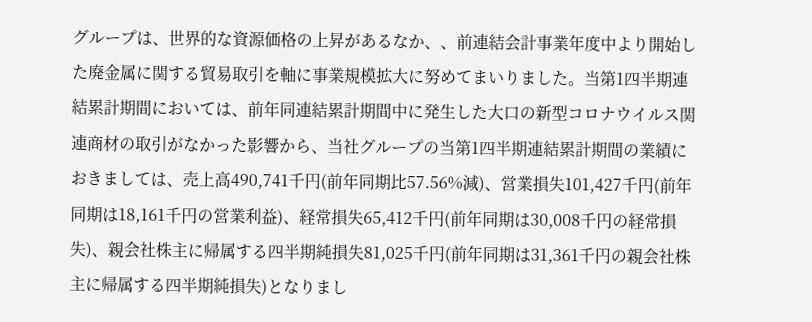グループは、世界的な資源価格の上昇があるなか、、前連結会計事業年度中より開始した廃金属に関する貿易取引を軸に事業規模拡大に努めてまいりました。当第1四半期連結累計期間においては、前年同連結累計期間中に発生した大口の新型コロナウイルス関連商材の取引がなかった影響から、当社グループの当第1四半期連結累計期間の業績におきましては、売上高490,741千円(前年同期比57.56%減)、営業損失101,427千円(前年同期は18,161千円の営業利益)、経常損失65,412千円(前年同期は30,008千円の経常損失)、親会社株主に帰属する四半期純損失81,025千円(前年同期は31,361千円の親会社株主に帰属する四半期純損失)となりまし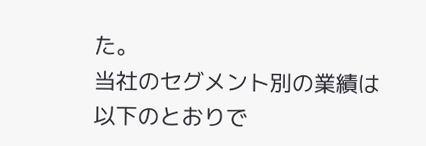た。
当社のセグメント別の業績は以下のとおりで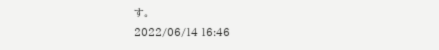す。
2022/06/14 16:46